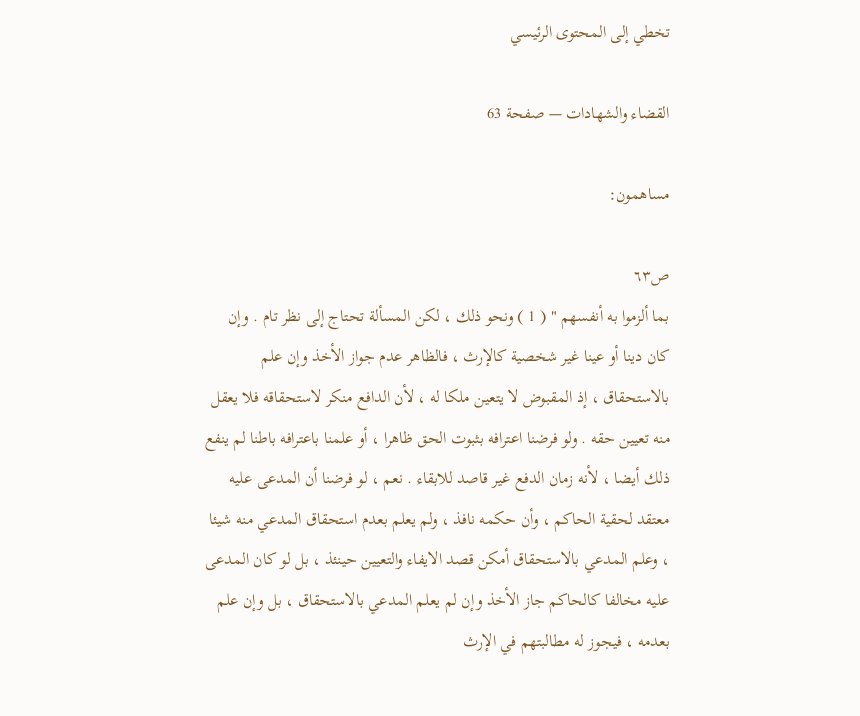تخطي إلى المحتوى الرئيسي

القضاء والشهادات — صفحة 63

مساهمون:

ص٦٣
بما ألزموا به أنفسهم " ( 1 ) ونحو ذلك ، لكن المسألة تحتاج إلى نظر تام . وإن كان دينا أو عينا غير شخصية كالإرث ، فالظاهر عدم جواز الأخذ وإن علم بالاستحقاق ، إذ المقبوض لا يتعين ملكا له ، لأن الدافع منكر لاستحقاقه فلا يعقل منه تعيين حقه . ولو فرضنا اعترافه بثبوت الحق ظاهرا ، أو علمنا باعترافه باطنا لم ينفع ذلك أيضا ، لأنه زمان الدفع غير قاصد للابقاء . نعم ، لو فرضنا أن المدعى عليه معتقد لحقية الحاكم ، وأن حكمه نافذ ، ولم يعلم بعدم استحقاق المدعي منه شيئا ، وعلم المدعي بالاستحقاق أمكن قصد الايفاء والتعيين حينئذ ، بل لو كان المدعى عليه مخالفا كالحاكم جاز الأخذ وإن لم يعلم المدعي بالاستحقاق ، بل وإن علم بعدمه ، فيجوز له مطالبتهم في الإرث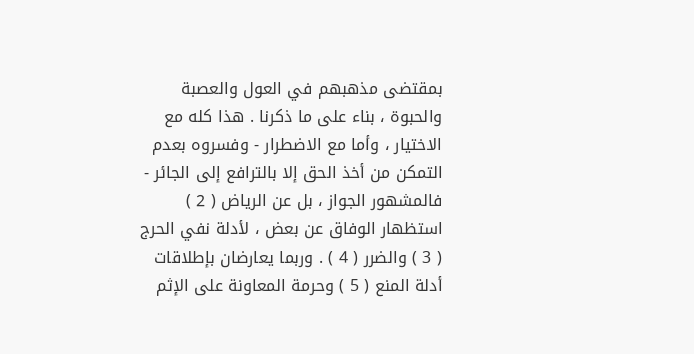بمقتضى مذهبهم في العول والعصبة والحبوة ، بناء على ما ذكرنا . هذا كله مع الاختيار ، وأما مع الاضطرار - وفسروه بعدم التمكن من أخذ الحق إلا بالترافع إلى الجائر - فالمشهور الجواز ، بل عن الرياض ( 2 ) استظهار الوفاق عن بعض ، لأدلة نفي الحرج ( 3 ) والضرر ( 4 ) . وربما يعارضان بإطلاقات أدلة المنع ( 5 ) وحرمة المعاونة على الإثم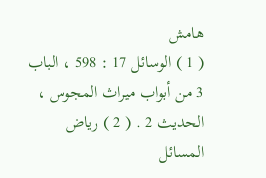هامش
( 1 ) الوسائل 17 : 598 ، الباب 3 من أبواب ميراث المجوس ، الحديث 2 . ( 2 ) رياض المسائل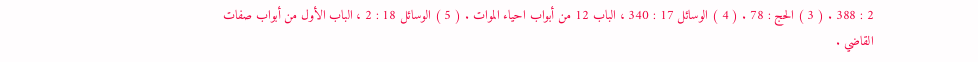2 : 388 . ( 3 ) الحج : 78 . ( 4 ) الوسائل 17 : 340 ، الباب 12 من أبواب احياء الموات . ( 5 ) الوسائل 18 : 2 ، الباب الأول من أبواب صفات القاضي .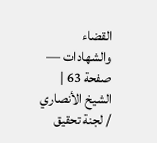القضاء والشهادات — صفحة 63 | الشيخ الأنصاري / لجنة تحقيق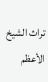تراث الشيخ الأعظم